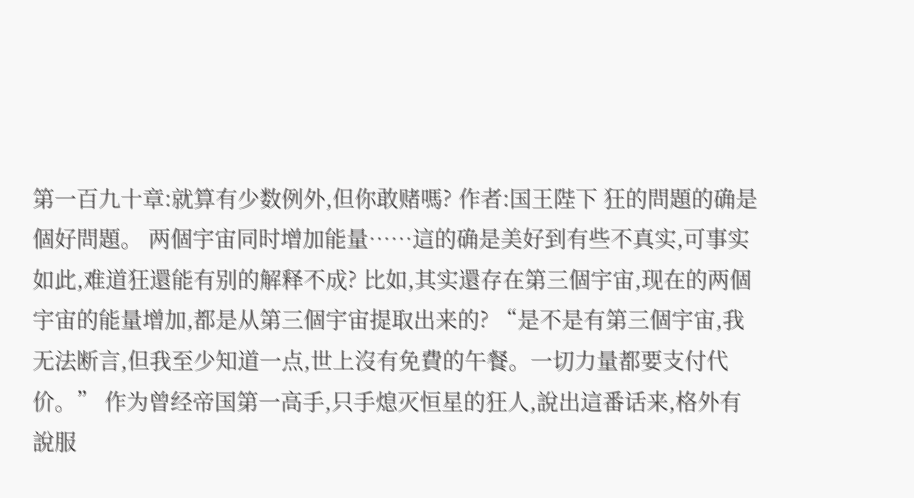第一百九十章:就算有少数例外,但你敢赌嗎? 作者:国王陛下 狂的問題的确是個好問題。 两個宇宙同时增加能量……這的确是美好到有些不真实,可事实如此,难道狂還能有别的解释不成? 比如,其实還存在第三個宇宙,现在的两個宇宙的能量增加,都是从第三個宇宙提取出来的? “是不是有第三個宇宙,我无法断言,但我至少知道一点,世上沒有免費的午餐。一切力量都要支付代价。” 作为曾经帝国第一高手,只手熄灭恒星的狂人,說出這番话来,格外有說服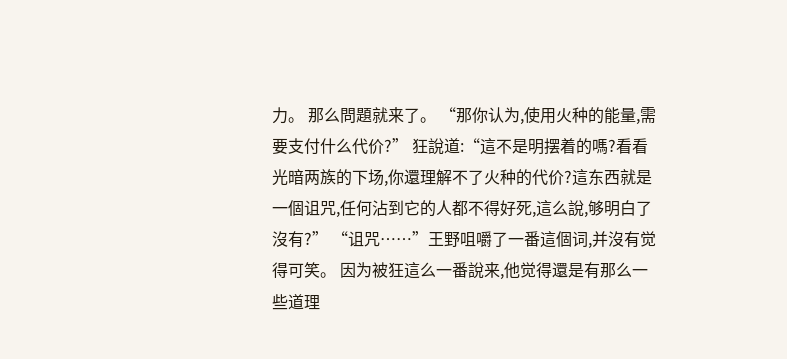力。 那么問題就来了。 “那你认为,使用火种的能量,需要支付什么代价?” 狂說道:“這不是明摆着的嗎?看看光暗两族的下场,你還理解不了火种的代价?這东西就是一個诅咒,任何沾到它的人都不得好死,這么說,够明白了沒有?” “诅咒……”王野咀嚼了一番這個词,并沒有觉得可笑。 因为被狂這么一番說来,他觉得還是有那么一些道理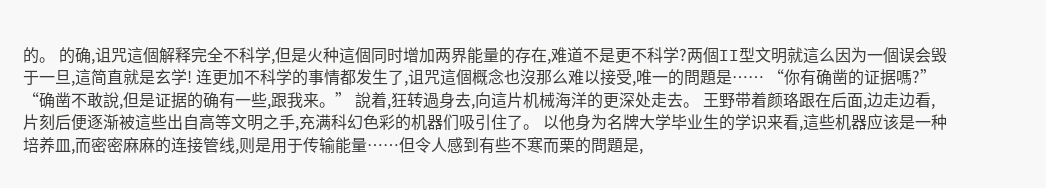的。 的确,诅咒這個解释完全不科学,但是火种這個同时增加两界能量的存在,难道不是更不科学?两個II型文明就這么因为一個误会毁于一旦,這简直就是玄学! 连更加不科学的事情都发生了,诅咒這個概念也沒那么难以接受,唯一的問題是…… “你有确凿的证据嗎?” “确凿不敢說,但是证据的确有一些,跟我来。” 說着,狂转過身去,向這片机械海洋的更深处走去。 王野带着颜珞跟在后面,边走边看,片刻后便逐渐被這些出自高等文明之手,充满科幻色彩的机器们吸引住了。 以他身为名牌大学毕业生的学识来看,這些机器应该是一种培养皿,而密密麻麻的连接管线,则是用于传输能量……但令人感到有些不寒而栗的問題是,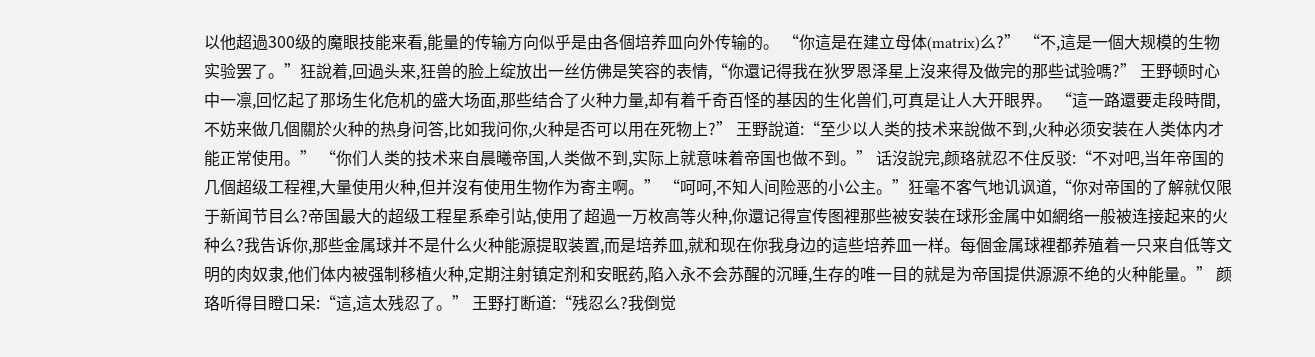以他超過300级的魔眼技能来看,能量的传输方向似乎是由各個培养皿向外传输的。 “你這是在建立母体(matrix)么?” “不,這是一個大规模的生物实验罢了。”狂說着,回過头来,狂兽的脸上绽放出一丝仿佛是笑容的表情,“你還记得我在狄罗恩泽星上沒来得及做完的那些试验嗎?” 王野顿时心中一凛,回忆起了那场生化危机的盛大场面,那些结合了火种力量,却有着千奇百怪的基因的生化兽们,可真是让人大开眼界。 “這一路還要走段時間,不妨来做几個關於火种的热身问答,比如我问你,火种是否可以用在死物上?” 王野說道:“至少以人类的技术来說做不到,火种必须安装在人类体内才能正常使用。” “你们人类的技术来自晨曦帝国,人类做不到,实际上就意味着帝国也做不到。” 话沒說完,颜珞就忍不住反驳:“不对吧,当年帝国的几個超级工程裡,大量使用火种,但并沒有使用生物作为寄主啊。” “呵呵,不知人间险恶的小公主。”狂毫不客气地讥讽道,“你对帝国的了解就仅限于新闻节目么?帝国最大的超级工程星系牵引站,使用了超過一万枚高等火种,你還记得宣传图裡那些被安装在球形金属中如網络一般被连接起来的火种么?我告诉你,那些金属球并不是什么火种能源提取装置,而是培养皿,就和现在你我身边的這些培养皿一样。每個金属球裡都养殖着一只来自低等文明的肉奴隶,他们体内被强制移植火种,定期注射镇定剂和安眠药,陷入永不会苏醒的沉睡,生存的唯一目的就是为帝国提供源源不绝的火种能量。” 颜珞听得目瞪口呆:“這,這太残忍了。” 王野打断道:“残忍么?我倒觉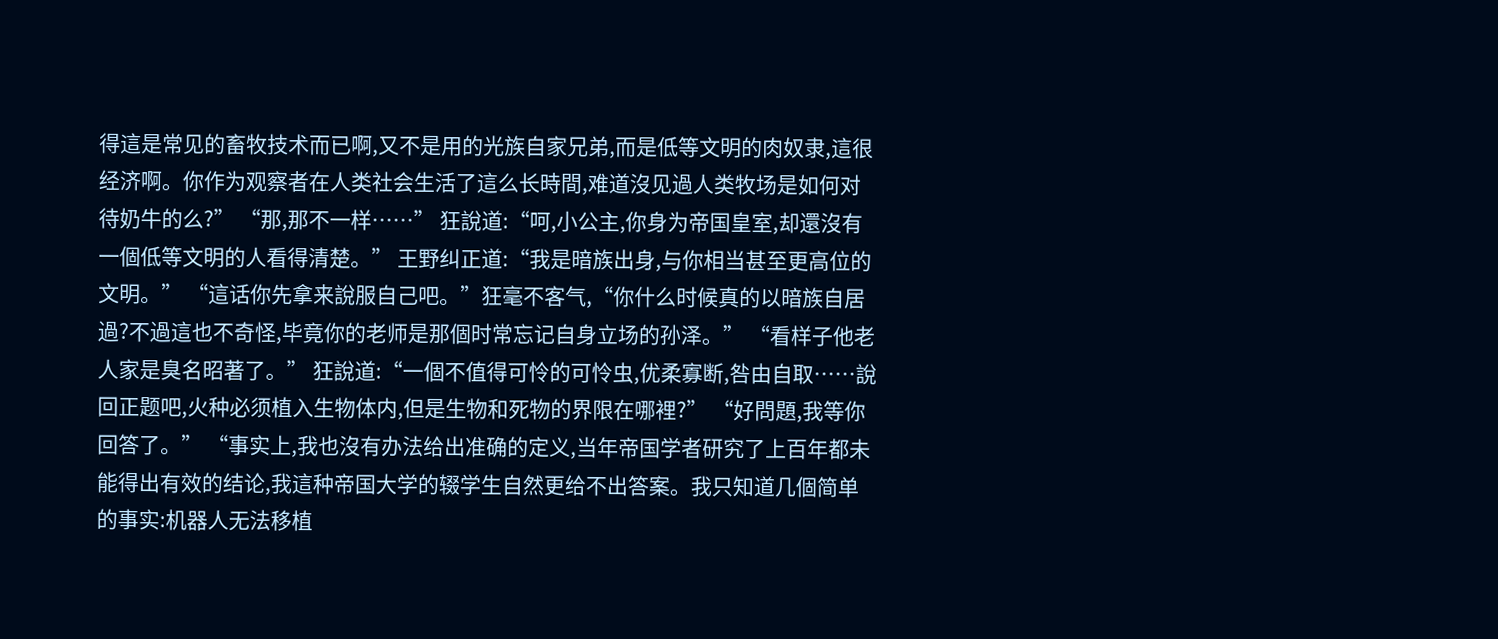得這是常见的畜牧技术而已啊,又不是用的光族自家兄弟,而是低等文明的肉奴隶,這很经济啊。你作为观察者在人类社会生活了這么长時間,难道沒见過人类牧场是如何对待奶牛的么?” “那,那不一样……” 狂說道:“呵,小公主,你身为帝国皇室,却還沒有一個低等文明的人看得清楚。” 王野纠正道:“我是暗族出身,与你相当甚至更高位的文明。” “這话你先拿来說服自己吧。”狂毫不客气,“你什么时候真的以暗族自居過?不過這也不奇怪,毕竟你的老师是那個时常忘记自身立场的孙泽。” “看样子他老人家是臭名昭著了。” 狂說道:“一個不值得可怜的可怜虫,优柔寡断,咎由自取……說回正题吧,火种必须植入生物体内,但是生物和死物的界限在哪裡?” “好問題,我等你回答了。” “事实上,我也沒有办法给出准确的定义,当年帝国学者研究了上百年都未能得出有效的结论,我這种帝国大学的辍学生自然更给不出答案。我只知道几個简单的事实:机器人无法移植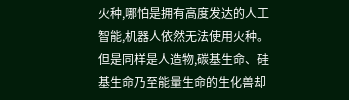火种,哪怕是拥有高度发达的人工智能,机器人依然无法使用火种。但是同样是人造物,碳基生命、硅基生命乃至能量生命的生化兽却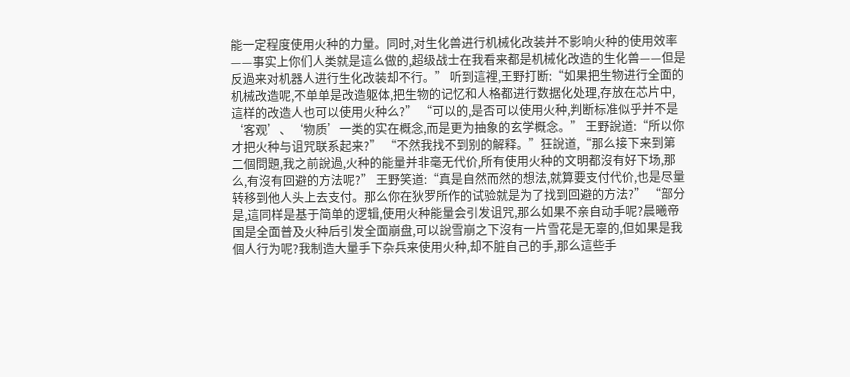能一定程度使用火种的力量。同时,对生化兽进行机械化改装并不影响火种的使用效率——事实上你们人类就是這么做的,超级战士在我看来都是机械化改造的生化兽——但是反過来对机器人进行生化改装却不行。” 听到這裡,王野打断:“如果把生物进行全面的机械改造呢,不单单是改造躯体,把生物的记忆和人格都进行数据化处理,存放在芯片中,這样的改造人也可以使用火种么?” “可以的,是否可以使用火种,判断标准似乎并不是‘客观’、‘物质’一类的实在概念,而是更为抽象的玄学概念。” 王野說道:“所以你才把火种与诅咒联系起来?” “不然我找不到别的解释。”狂說道,“那么接下来到第二個問題,我之前說過,火种的能量并非毫无代价,所有使用火种的文明都沒有好下场,那么,有沒有回避的方法呢?” 王野笑道:“真是自然而然的想法,就算要支付代价,也是尽量转移到他人头上去支付。那么你在狄罗所作的试验就是为了找到回避的方法?” “部分是,這同样是基于简单的逻辑,使用火种能量会引发诅咒,那么如果不亲自动手呢?晨曦帝国是全面普及火种后引发全面崩盘,可以說雪崩之下沒有一片雪花是无辜的,但如果是我個人行为呢?我制造大量手下杂兵来使用火种,却不脏自己的手,那么這些手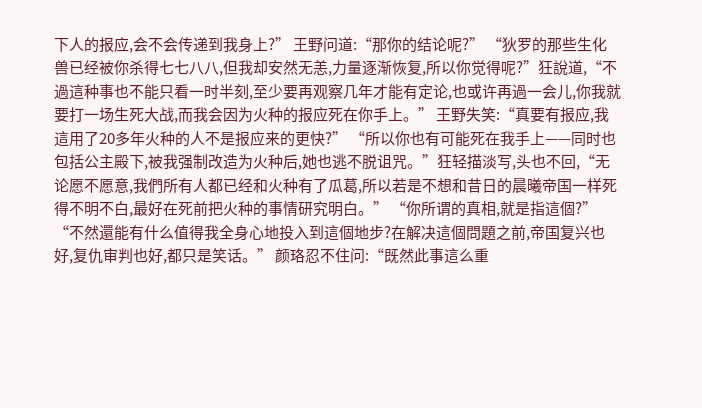下人的报应,会不会传递到我身上?” 王野问道:“那你的结论呢?” “狄罗的那些生化兽已经被你杀得七七八八,但我却安然无恙,力量逐渐恢复,所以你觉得呢?”狂說道,“不過這种事也不能只看一时半刻,至少要再观察几年才能有定论,也或许再過一会儿,你我就要打一场生死大战,而我会因为火种的报应死在你手上。” 王野失笑:“真要有报应,我這用了20多年火种的人不是报应来的更快?” “所以你也有可能死在我手上——同时也包括公主殿下,被我强制改造为火种后,她也逃不脱诅咒。”狂轻描淡写,头也不回,“无论愿不愿意,我們所有人都已经和火种有了瓜葛,所以若是不想和昔日的晨曦帝国一样死得不明不白,最好在死前把火种的事情研究明白。” “你所谓的真相,就是指這個?” “不然還能有什么值得我全身心地投入到這個地步?在解决這個問題之前,帝国复兴也好,复仇审判也好,都只是笑话。” 颜珞忍不住问:“既然此事這么重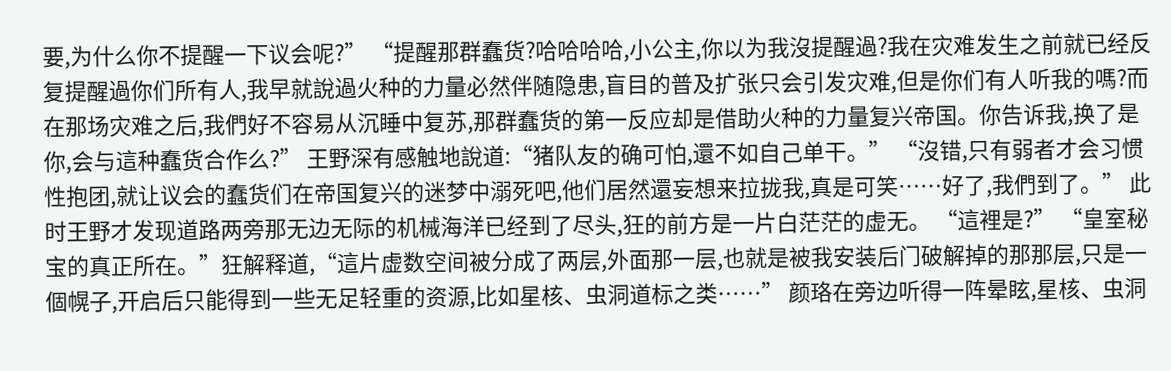要,为什么你不提醒一下议会呢?” “提醒那群蠢货?哈哈哈哈,小公主,你以为我沒提醒過?我在灾难发生之前就已经反复提醒過你们所有人,我早就說過火种的力量必然伴随隐患,盲目的普及扩张只会引发灾难,但是你们有人听我的嗎?而在那场灾难之后,我們好不容易从沉睡中复苏,那群蠢货的第一反应却是借助火种的力量复兴帝国。你告诉我,换了是你,会与這种蠢货合作么?” 王野深有感触地說道:“猪队友的确可怕,還不如自己单干。” “沒错,只有弱者才会习惯性抱团,就让议会的蠢货们在帝国复兴的迷梦中溺死吧,他们居然還妄想来拉拢我,真是可笑……好了,我們到了。” 此时王野才发现道路两旁那无边无际的机械海洋已经到了尽头,狂的前方是一片白茫茫的虚无。 “這裡是?” “皇室秘宝的真正所在。”狂解释道,“這片虚数空间被分成了两层,外面那一层,也就是被我安装后门破解掉的那那层,只是一個幌子,开启后只能得到一些无足轻重的资源,比如星核、虫洞道标之类……” 颜珞在旁边听得一阵晕眩,星核、虫洞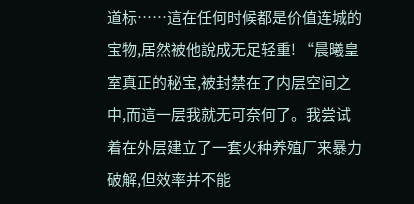道标……這在任何时候都是价值连城的宝物,居然被他說成无足轻重! “晨曦皇室真正的秘宝,被封禁在了内层空间之中,而這一层我就无可奈何了。我尝试着在外层建立了一套火种养殖厂来暴力破解,但效率并不能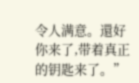令人满意。還好你来了,带着真正的钥匙来了。”